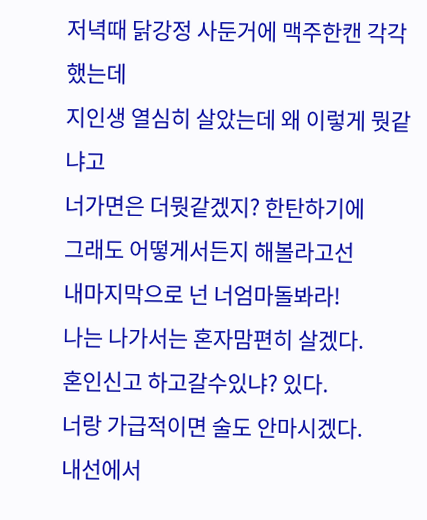저녁때 닭강정 사둔거에 맥주한캔 각각했는데
지인생 열심히 살았는데 왜 이렇게 뭣같냐고
너가면은 더뭣같겠지? 한탄하기에
그래도 어떻게서든지 해볼라고선
내마지막으로 넌 너엄마돌봐라!
나는 나가서는 혼자맘편히 살겠다.
혼인신고 하고갈수있냐? 있다.
너랑 가급적이면 술도 안마시겠다.
내선에서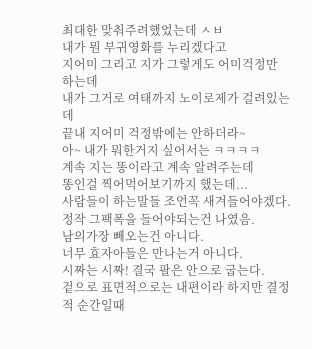최대한 맞춰주려했었는데 ㅅㅂ
내가 뭔 부귀영화를 누리겠다고
지어미 그리고 지가 그렇게도 어미걱정만 하는데
내가 그거로 여태까지 노이로제가 걸려있는데
끝내 지어미 걱정밖에는 안하더라~
아~ 내가 뭐한거지 싶어서는 ㅋㅋㅋㅋ
계속 지는 똥이라고 계속 알려주는데
똥인걸 찍어먹어보기까지 했는데...
사람들이 하는말들 조언꼭 새겨들어야겠다.
정작 그팩폭을 들어야되는건 나였음.
남의가장 빼오는건 아니다.
너무 효자아들은 만나는거 아니다.
시짜는 시짜! 결국 팔은 안으로 굽는다.
겉으로 표면적으로는 내편이라 하지만 결정적 순간일때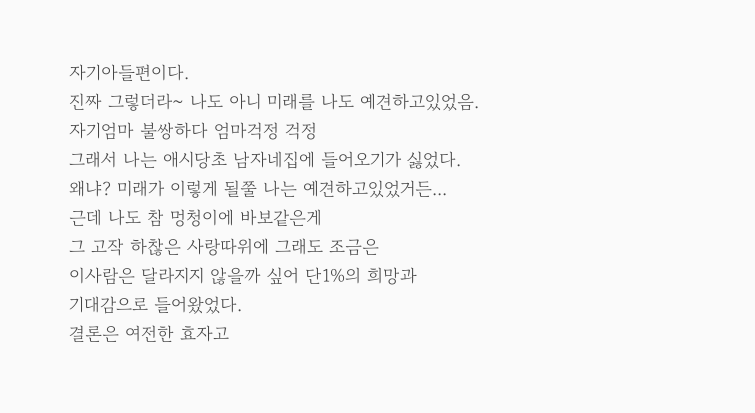자기아들편이다.
진짜 그렇더라~ 나도 아니 미래를 나도 예견하고있었음.
자기엄마 불쌍하다 엄마걱정 걱정
그래서 나는 애시당초 남자네집에 들어오기가 싫었다.
왜냐? 미래가 이렇게 될쭐 나는 예견하고있었거든...
근데 나도 참 멍청이에 바보같은게
그 고작 하찮은 사랑따위에 그래도 조금은
이사람은 달라지지 않을까 싶어 단1%의 희망과
기대감으로 들어왔었다.
결론은 여전한 효자고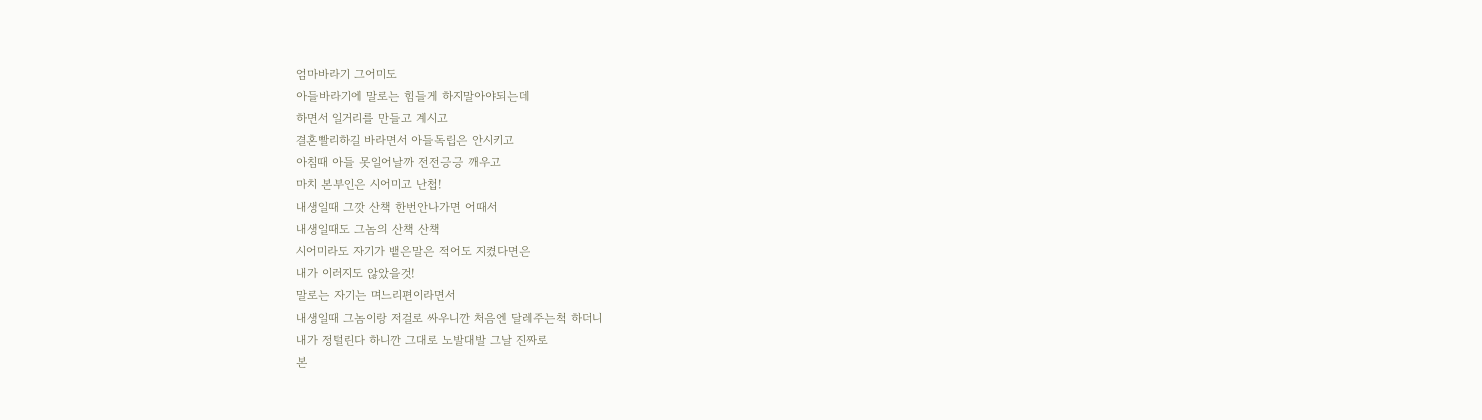엄마바라기 그어미도
아들바라기에 말로는 힘들게 하지말아야되는데
하면서 일거리를 만들고 계시고
결혼빨리하길 바라면서 아들독립은 안시키고
아침때 아들 못일어날까 전전긍긍 깨우고
마치 본부인은 시어미고 난첩!
내생일때 그깟 산책 한번안나가면 어때서
내생일때도 그놈의 산책 산책
시어미라도 자기가 뱉은말은 적어도 지켰다면은
내가 이러지도 않았을것!
말로는 자기는 며느리편이라면서
내생일때 그놈이랑 저걸로 싸우니깐 처음엔 달레주는척 하더니
내가 정털린다 하니깐 그대로 노발대발 그날 진짜로
본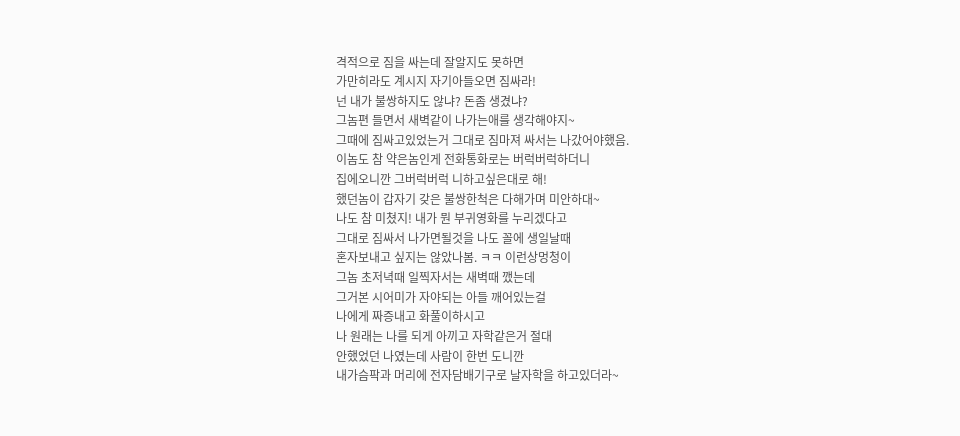격적으로 짐을 싸는데 잘알지도 못하면
가만히라도 계시지 자기아들오면 짐싸라!
넌 내가 불쌍하지도 않냐? 돈좀 생겼냐?
그놈편 들면서 새벽같이 나가는애를 생각해야지~
그때에 짐싸고있었는거 그대로 짐마져 싸서는 나갔어야했음.
이놈도 참 약은놈인게 전화통화로는 버럭버럭하더니
집에오니깐 그버럭버럭 니하고싶은대로 해!
했던놈이 갑자기 갖은 불쌍한척은 다해가며 미안하대~
나도 참 미쳤지! 내가 뭔 부귀영화를 누리겠다고
그대로 짐싸서 나가면될것을 나도 꼴에 생일날때
혼자보내고 싶지는 않았나봄. ㅋㅋ 이런상멍청이
그놈 초저녁때 일찍자서는 새벽때 깼는데
그거본 시어미가 자야되는 아들 깨어있는걸
나에게 짜증내고 화풀이하시고
나 원래는 나를 되게 아끼고 자학같은거 절대
안했었던 나였는데 사람이 한번 도니깐
내가슴팍과 머리에 전자담배기구로 날자학을 하고있더라~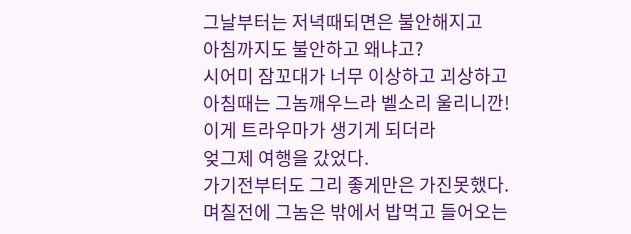그날부터는 저녁때되면은 불안해지고
아침까지도 불안하고 왜냐고?
시어미 잠꼬대가 너무 이상하고 괴상하고
아침때는 그놈깨우느라 벨소리 울리니깐!
이게 트라우마가 생기게 되더라
엊그제 여행을 갔었다.
가기전부터도 그리 좋게만은 가진못했다.
며칠전에 그놈은 밖에서 밥먹고 들어오는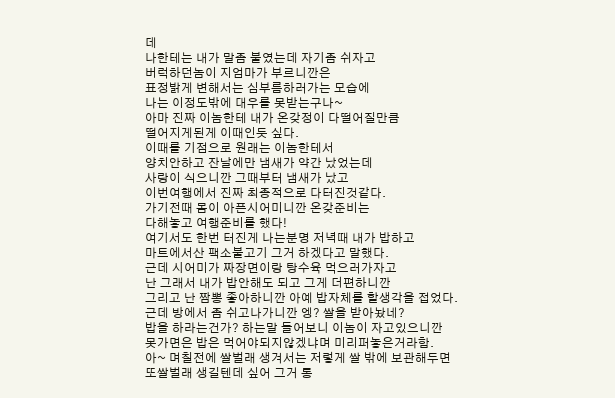데
나한테는 내가 말좀 붙였는데 자기좀 쉬자고
버럭하던놈이 지엄마가 부르니깐은
표정밝게 변해서는 심부름하러가는 모습에
나는 이정도밖에 대우를 못받는구나~
아마 진짜 이놈한테 내가 온갖정이 다떨어질만큼
떨어지게된게 이때인듯 싶다.
이때를 기점으로 원래는 이놈한테서
양치안하고 잔날에만 냄새가 약간 났었는데
사랑이 식으니깐 그때부터 냄새가 났고
이번여행에서 진짜 최종적으로 다터진것같다.
가기전때 몸이 아픈시어미니깐 온갖준비는
다해놓고 여행준비를 했다!
여기서도 한번 터진게 나는분명 저녁때 내가 밥하고
마트에서산 팩소불고기 그거 하겠다고 말했다.
근데 시어미가 짜장면이랑 탕수육 먹으러가자고
난 그래서 내가 밥안해도 되고 그게 더편하니깐
그리고 난 짬뽕 좋아하니깐 아예 밥자체를 할생각을 접었다.
근데 방에서 좀 쉬고나가니깐 엥? 쌀을 받아놨네?
밥을 하라는건가? 하는말 들어보니 이놈이 자고있으니깐
못가면은 밥은 먹어야되지않겠냐며 미리퍼놓은거라함.
아~ 며칠전에 쌀벌래 생겨서는 저렇게 쌀 밖에 보관해두면
또쌀벌래 생길텐데 싶어 그거 통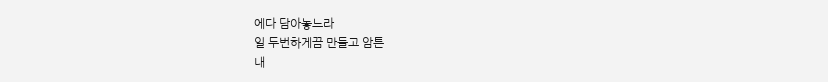에다 담아놓느라
일 두번하게끔 만들고 암튼
내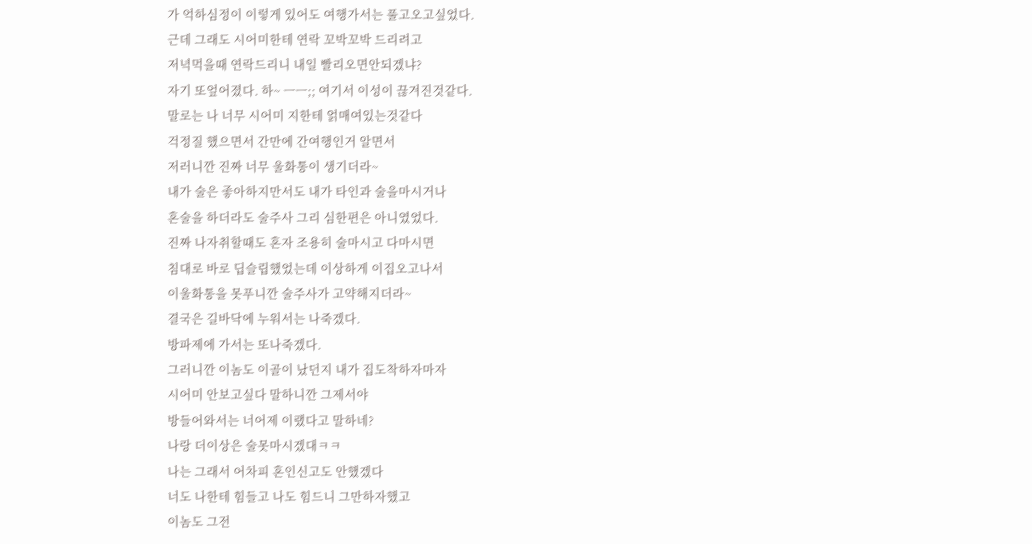가 억하심정이 이렇게 있어도 여행가서는 풀고오고싶었다.
근데 그래도 시어미한테 연락 꼬박꼬박 드리려고
저녁먹을때 연락드리니 내일 빨리오면안되겠냐?
자기 또엎어졌다. 하~ ㅡㅡ;; 여기서 이성이 끊겨진것같다.
말로는 나 너무 시어미 지한테 얽매여있는것같다
걱정질 했으면서 간만에 간여행인거 알면서
저러니깐 진짜 너무 울화통이 생기더라~
내가 술은 좋아하지만서도 내가 타인과 술을마시거나
혼술을 하더라도 술주사 그리 심한편은 아니였었다.
진짜 나자취할때도 혼자 조용히 술마시고 다마시면
침대로 바로 딥슬립했었는데 이상하게 이집오고나서
이울화통을 못푸니깐 술주사가 고약해지더라~
결국은 길바닥에 누워서는 나죽겠다.
방파제에 가서는 또나죽겠다.
그러니깐 이놈도 이골이 났던지 내가 집도착하자마자
시어미 안보고싶다 말하니깐 그제서야
방들어와서는 너어제 이랬다고 말하네?
나랑 더이상은 술못마시겠대ㅋㅋ
나는 그래서 어차피 혼인신고도 안했겠다
너도 나한테 힘들고 나도 힘드니 그만하자했고
이놈도 그전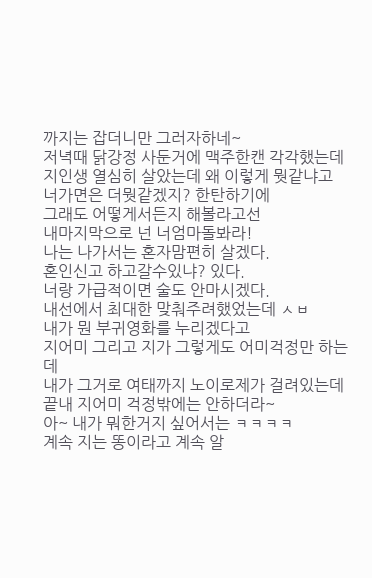까지는 잡더니만 그러자하네~
저녁때 닭강정 사둔거에 맥주한캔 각각했는데
지인생 열심히 살았는데 왜 이렇게 뭣같냐고
너가면은 더뭣같겠지? 한탄하기에
그래도 어떻게서든지 해볼라고선
내마지막으로 넌 너엄마돌봐라!
나는 나가서는 혼자맘편히 살겠다.
혼인신고 하고갈수있냐? 있다.
너랑 가급적이면 술도 안마시겠다.
내선에서 최대한 맞춰주려했었는데 ㅅㅂ
내가 뭔 부귀영화를 누리겠다고
지어미 그리고 지가 그렇게도 어미걱정만 하는데
내가 그거로 여태까지 노이로제가 걸려있는데
끝내 지어미 걱정밖에는 안하더라~
아~ 내가 뭐한거지 싶어서는 ㅋㅋㅋㅋ
계속 지는 똥이라고 계속 알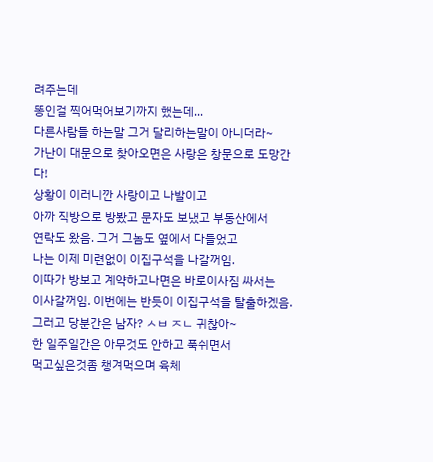려주는데
똥인걸 찍어먹어보기까지 했는데...
다른사람들 하는말 그거 달리하는말이 아니더라~
가난이 대문으로 찾아오면은 사랑은 창문으로 도망간다!
상황이 이러니깐 사랑이고 나발이고
아까 직방으로 방봤고 문자도 보냈고 부동산에서
연락도 왔음. 그거 그놈도 옆에서 다들었고
나는 이제 미련없이 이집구석을 나갈꺼임.
이따가 방보고 계약하고나면은 바로이사짐 싸서는
이사갈꺼임. 이번에는 반듯이 이집구석을 탈출하겠음.
그러고 당분간은 남자? ㅅㅂ ㅈㄴ 귀찮아~
한 일주일간은 아무것도 안하고 푹쉬면서
먹고싶은것좀 챙겨먹으며 육체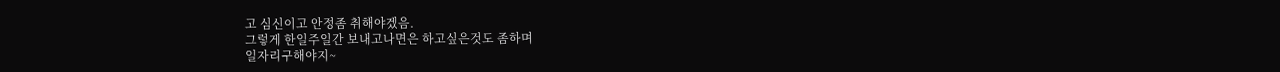고 심신이고 안정좀 취해야겠음.
그렇게 한일주일간 보내고나면은 하고싶은것도 좀하며
일자리구해야지~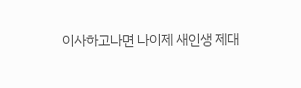이사하고나면 나이제 새인생 제대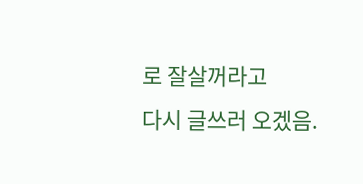로 잘살꺼라고
다시 글쓰러 오겠음.